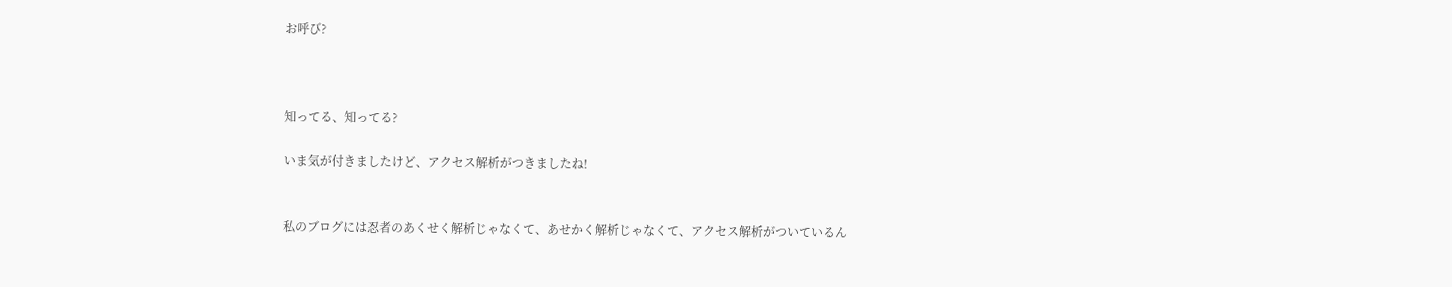お呼び?



知ってる、知ってる?

いま気が付きましたけど、アクセス解析がつきましたね!


私のブログには忍者のあくせく解析じゃなくて、あせかく解析じゃなくて、アクセス解析がついているん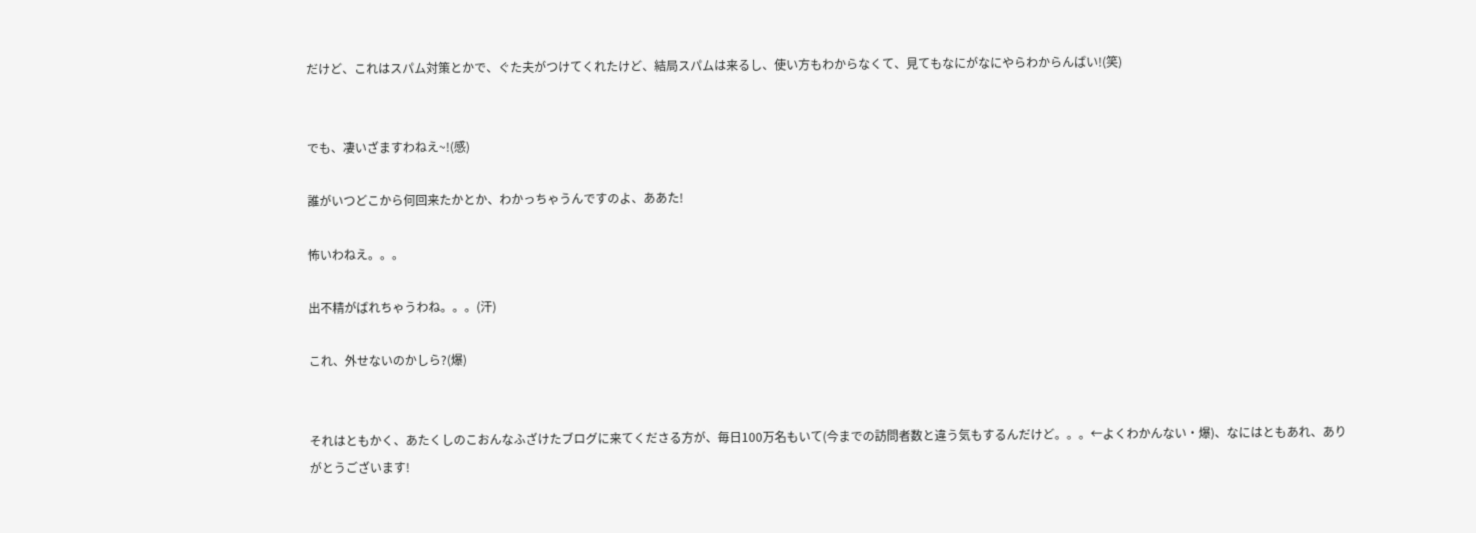だけど、これはスパム対策とかで、ぐた夫がつけてくれたけど、結局スパムは来るし、使い方もわからなくて、見てもなにがなにやらわからんばい!(笑)


でも、凄いざますわねえ~!(感)

誰がいつどこから何回来たかとか、わかっちゃうんですのよ、ああた!

怖いわねえ。。。

出不精がばれちゃうわね。。。(汗)

これ、外せないのかしら?(爆)


それはともかく、あたくしのこおんなふざけたブログに来てくださる方が、毎日100万名もいて(今までの訪問者数と違う気もするんだけど。。。←よくわかんない・爆)、なにはともあれ、ありがとうございます!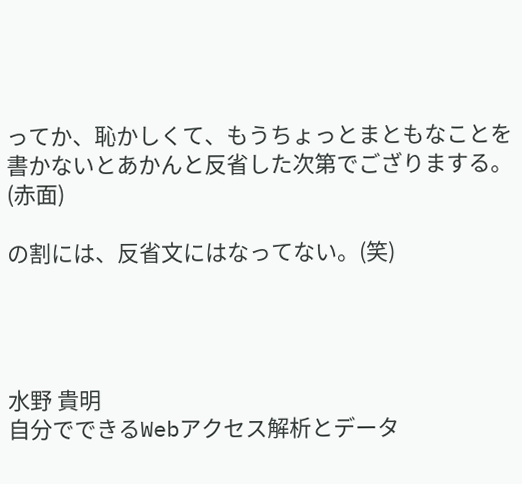ってか、恥かしくて、もうちょっとまともなことを書かないとあかんと反省した次第でござりまする。(赤面)

の割には、反省文にはなってない。(笑)




水野 貴明
自分でできるWebアクセス解析とデータ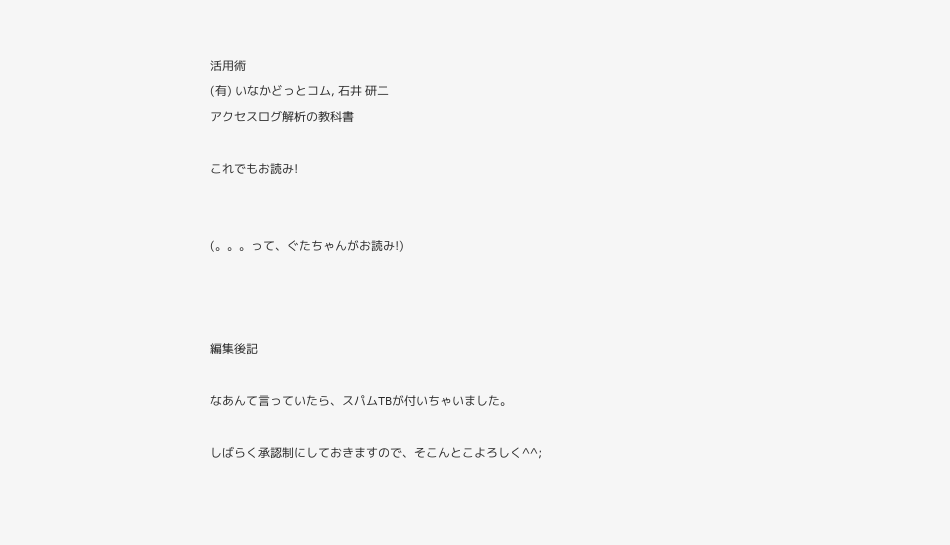活用術
(有) いなかどっとコム, 石井 研二
アクセスログ解析の教科書

これでもお読み!


(。。。って、ぐたちゃんがお読み!)



編集後記

なあんて言っていたら、スパムTBが付いちゃいました。

しばらく承認制にしておきますので、そこんとこよろしく^^;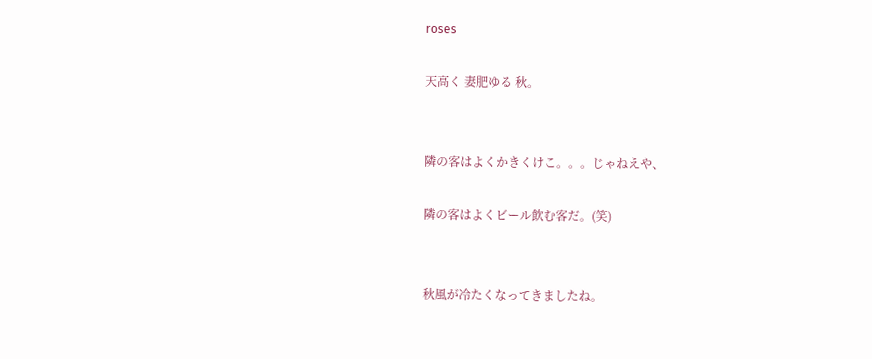roses

天高く 妻肥ゆる 秋。


隣の客はよくかきくけこ。。。じゃねえや、

隣の客はよくビール飲む客だ。(笑)


秋風が冷たくなってきましたね。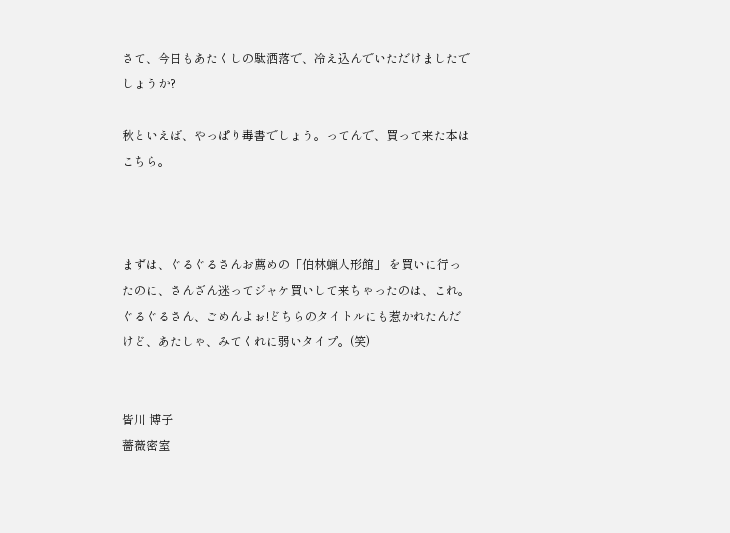さて、今日もあたくしの駄洒落で、冷え込んでいただけましたでしょうか?

秋といえば、やっぱり毒書でしょう。ってんで、買って来た本はこちら。



まずは、ぐるぐるさんお薦めの「伯林蝋人形館」 を買いに行ったのに、さんざん迷ってジャケ買いして来ちゃったのは、これ。
ぐるぐるさん、ごめんよぉ!どちらのタイトルにも惹かれたんだけど、あたしゃ、みてくれに弱いタイプ。(笑)


皆川 博子
薔薇密室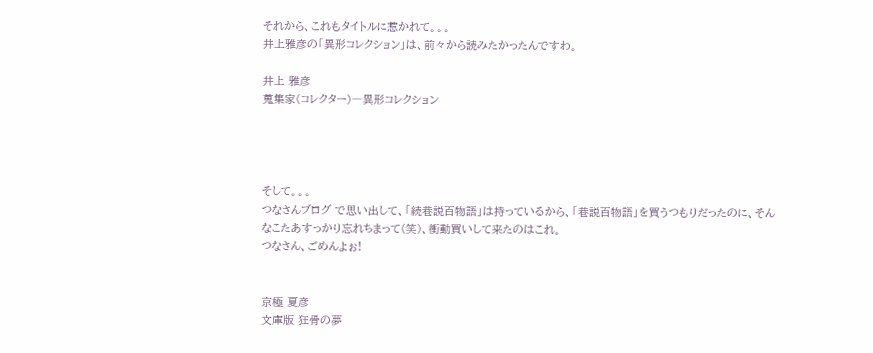それから、これもタイトルに惹かれて。。。
井上雅彦の「異形コレクション」は、前々から読みたかったんですわ。

井上 雅彦
蒐集家(コレクター)―異形コレクション




そして。。。
つなさんブログ で思い出して、「続巷説百物語」は持っているから、「巷説百物語」を買うつもりだったのに、そんなこたあすっかり忘れちまって(笑)、衝動買いして来たのはこれ。
つなさん、ごめんよぉ!


京極 夏彦
文庫版 狂骨の夢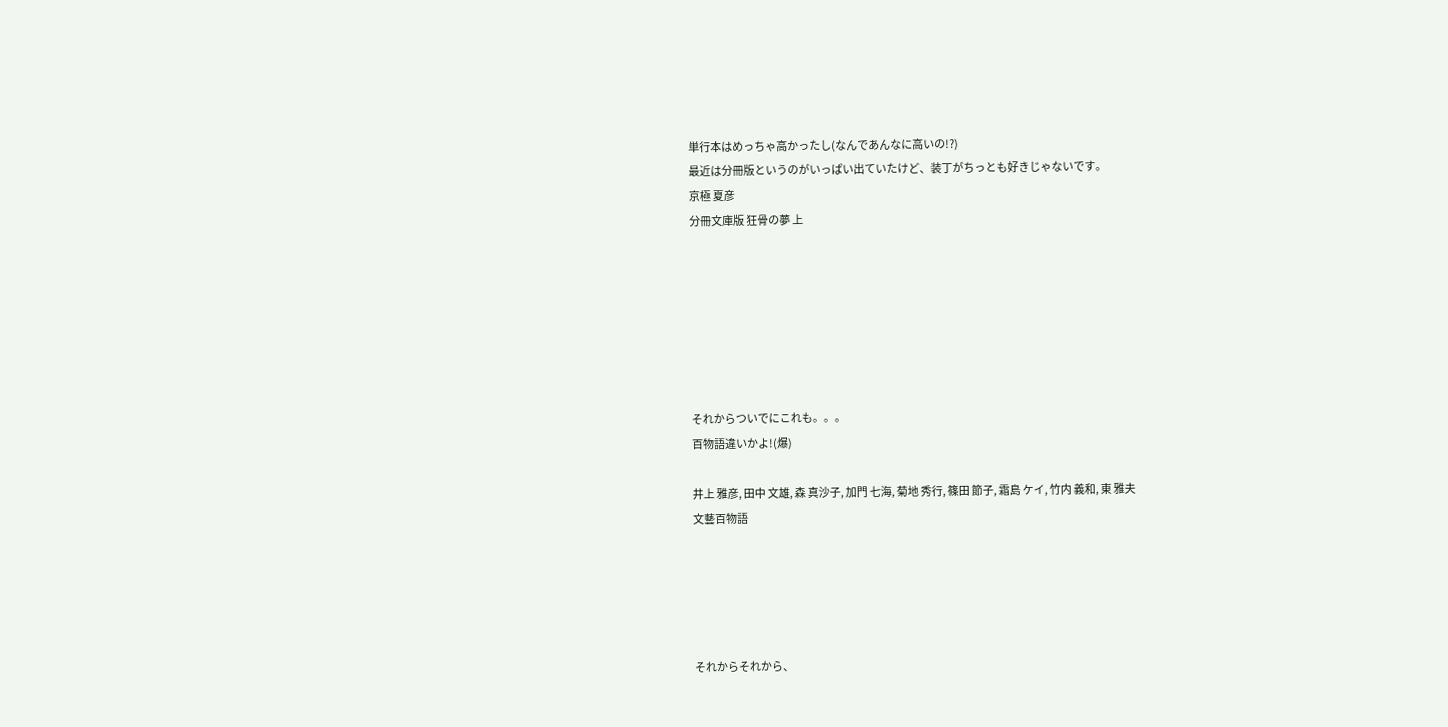単行本はめっちゃ高かったし(なんであんなに高いの!?)
最近は分冊版というのがいっぱい出ていたけど、装丁がちっとも好きじゃないです。
京極 夏彦
分冊文庫版 狂骨の夢 上







それからついでにこれも。。。
百物語違いかよ!(爆)

井上 雅彦, 田中 文雄, 森 真沙子, 加門 七海, 菊地 秀行, 篠田 節子, 霜島 ケイ, 竹内 義和, 東 雅夫
文藝百物語





それからそれから、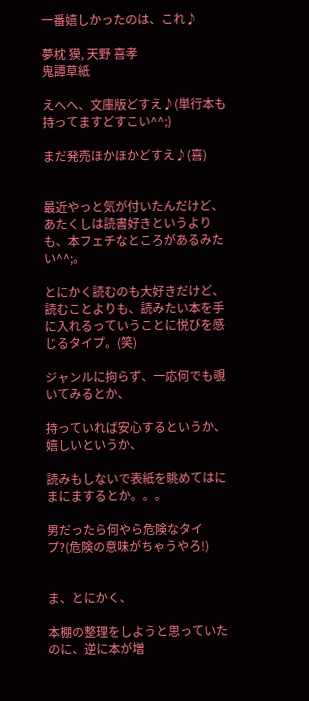一番嬉しかったのは、これ♪

夢枕 獏, 天野 喜孝
鬼譚草紙

えへへ、文庫版どすえ♪(単行本も持ってますどすこい^^;)

まだ発売ほかほかどすえ♪(喜)


最近やっと気が付いたんだけど、あたくしは読書好きというよりも、本フェチなところがあるみたい^^;。

とにかく読むのも大好きだけど、読むことよりも、読みたい本を手に入れるっていうことに悦びを感じるタイプ。(笑)

ジャンルに拘らず、一応何でも覗いてみるとか、

持っていれば安心するというか、嬉しいというか、

読みもしないで表紙を眺めてはにまにまするとか。。。

男だったら何やら危険なタイプ?(危険の意味がちゃうやろ!)


ま、とにかく、

本棚の整理をしようと思っていたのに、逆に本が増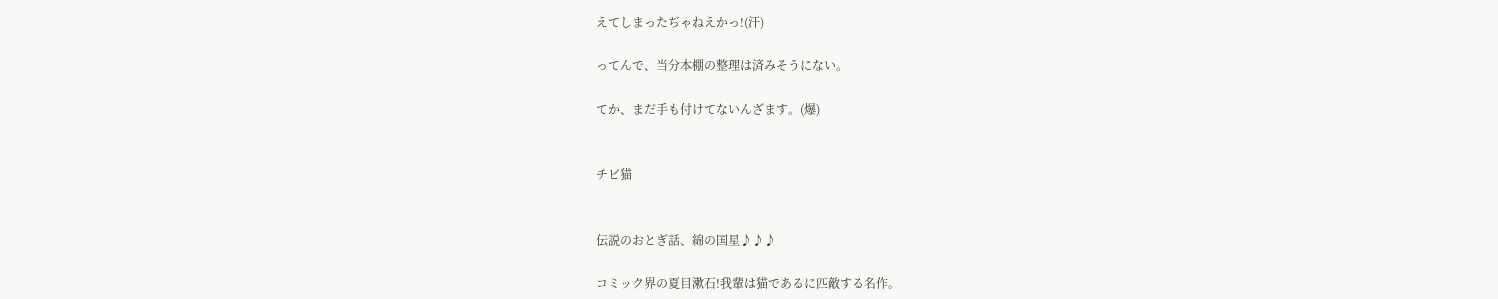えてしまったぢゃねえかっ!(汗)

ってんで、当分本棚の整理は済みそうにない。

てか、まだ手も付けてないんざます。(爆)


チビ猫


伝説のおとぎ話、綿の国星♪♪♪

コミック界の夏目漱石!我輩は猫であるに匹敵する名作。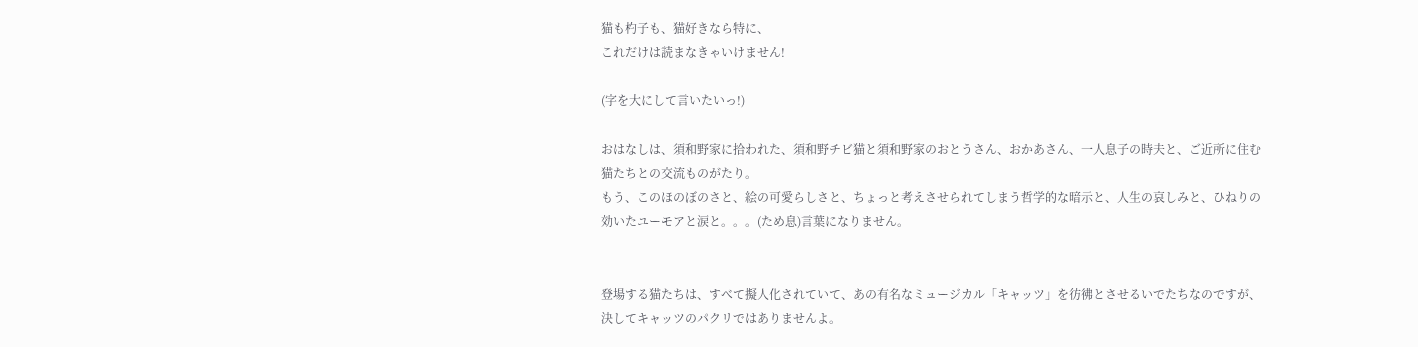猫も杓子も、猫好きなら特に、
これだけは読まなきゃいけません!

(字を大にして言いたいっ!)

おはなしは、須和野家に拾われた、須和野チビ猫と須和野家のおとうさん、おかあさん、一人息子の時夫と、ご近所に住む猫たちとの交流ものがたり。
もう、このほのぼのさと、絵の可愛らしさと、ちょっと考えさせられてしまう哲学的な暗示と、人生の哀しみと、ひねりの効いたユーモアと涙と。。。(ため息)言葉になりません。


登場する猫たちは、すべて擬人化されていて、あの有名なミュージカル「キャッツ」を彷彿とさせるいでたちなのですが、決してキャッツのパクリではありませんよ。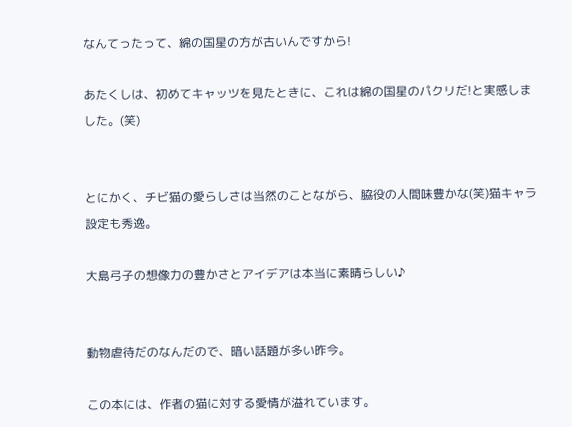なんてったって、綿の国星の方が古いんですから!

あたくしは、初めてキャッツを見たときに、これは綿の国星のパクリだ!と実感しました。(笑)


とにかく、チビ猫の愛らしさは当然のことながら、脇役の人間味豊かな(笑)猫キャラ設定も秀逸。

大島弓子の想像力の豊かさとアイデアは本当に素晴らしい♪


動物虐待だのなんだので、暗い話題が多い昨今。

この本には、作者の猫に対する愛情が溢れています。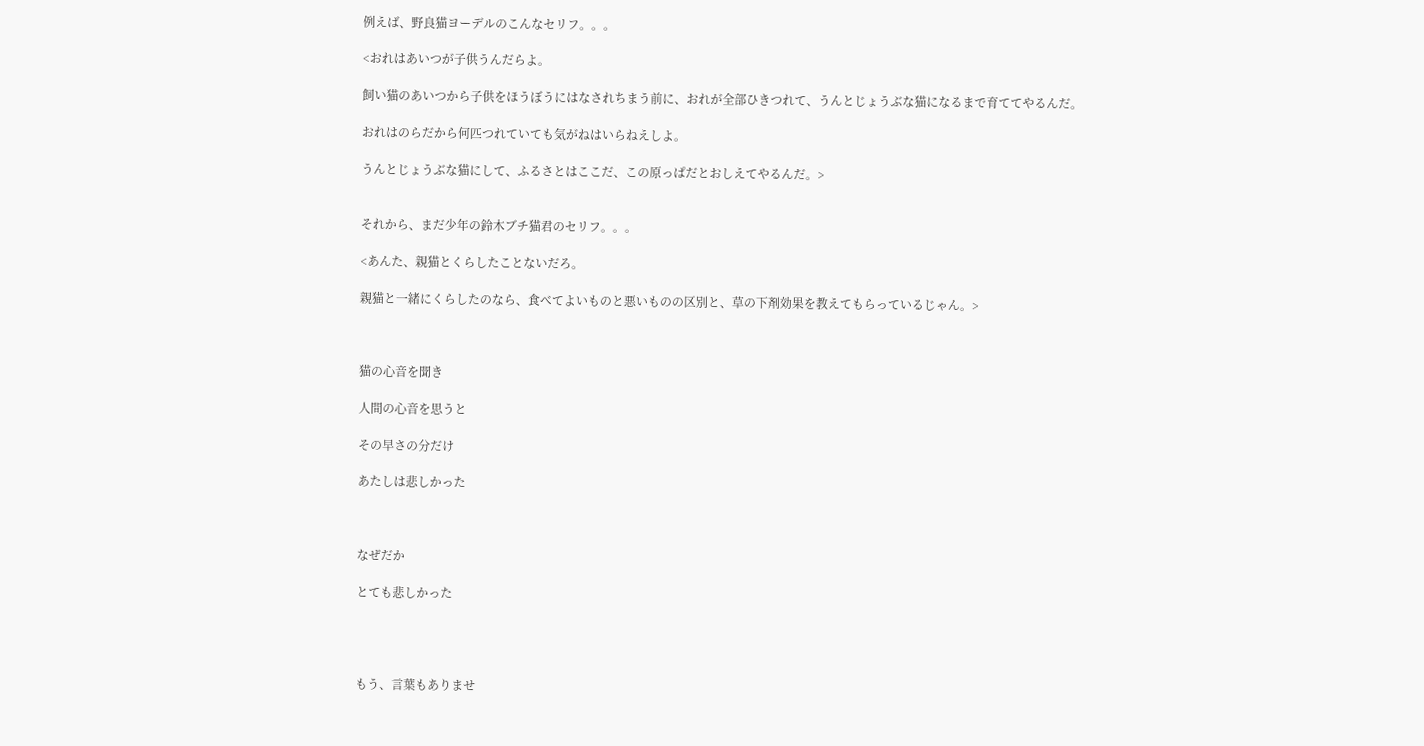例えば、野良猫ヨーデルのこんなセリフ。。。

<おれはあいつが子供うんだらよ。

飼い猫のあいつから子供をほうぼうにはなされちまう前に、おれが全部ひきつれて、うんとじょうぶな猫になるまで育ててやるんだ。

おれはのらだから何匹つれていても気がねはいらねえしよ。

うんとじょうぶな猫にして、ふるさとはここだ、この原っぱだとおしえてやるんだ。>


それから、まだ少年の鈴木ブチ猫君のセリフ。。。

<あんた、親猫とくらしたことないだろ。

親猫と一緒にくらしたのなら、食べてよいものと悪いものの区別と、草の下剤効果を教えてもらっているじゃん。>



猫の心音を聞き

人間の心音を思うと

その早さの分だけ

あたしは悲しかった



なぜだか

とても悲しかった




もう、言葉もありませ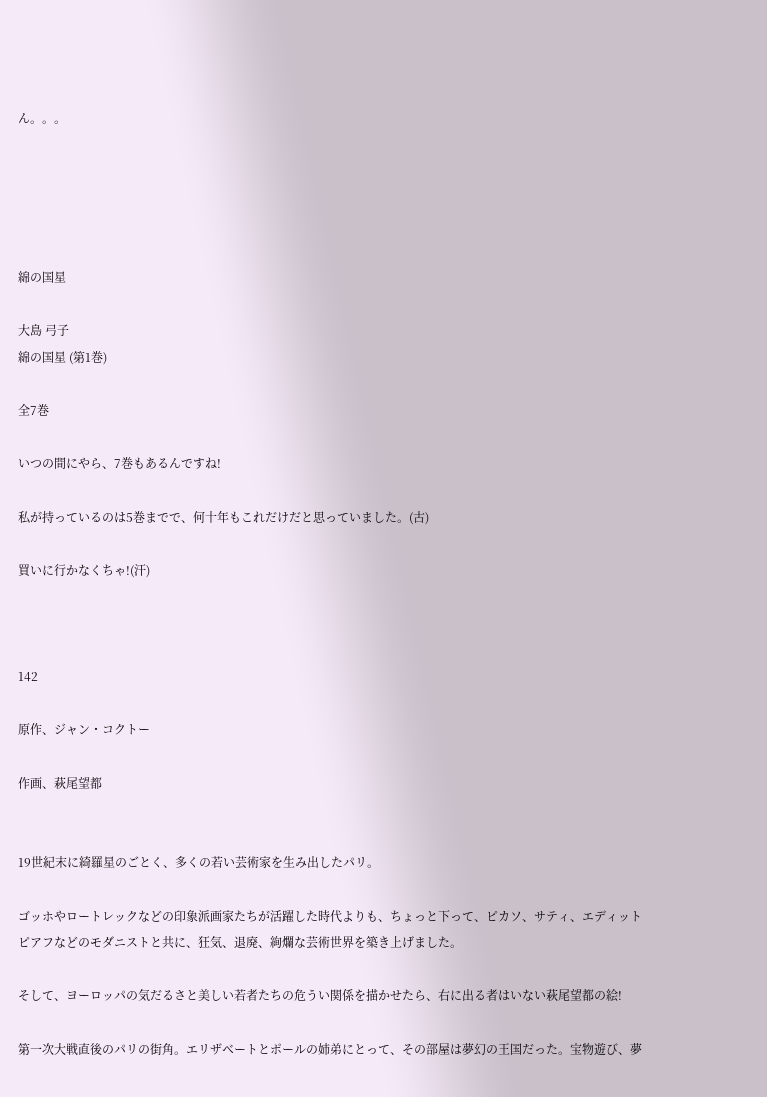ん。。。





綿の国星

大島 弓子
綿の国星 (第1巻)

全7巻

いつの間にやら、7巻もあるんですね!

私が持っているのは5巻までで、何十年もこれだけだと思っていました。(古)

買いに行かなくちゃ!(汗)



142

原作、ジャン・コクトー

作画、萩尾望都


19世紀末に綺羅星のごとく、多くの若い芸術家を生み出したパリ。

ゴッホやロートレックなどの印象派画家たちが活躍した時代よりも、ちょっと下って、ピカソ、サティ、エディットピアフなどのモダニストと共に、狂気、退廃、絢爛な芸術世界を築き上げました。

そして、ヨーロッパの気だるさと美しい若者たちの危うい関係を描かせたら、右に出る者はいない萩尾望都の絵!

第一次大戦直後のパリの街角。エリザベートとポールの姉弟にとって、その部屋は夢幻の王国だった。宝物遊び、夢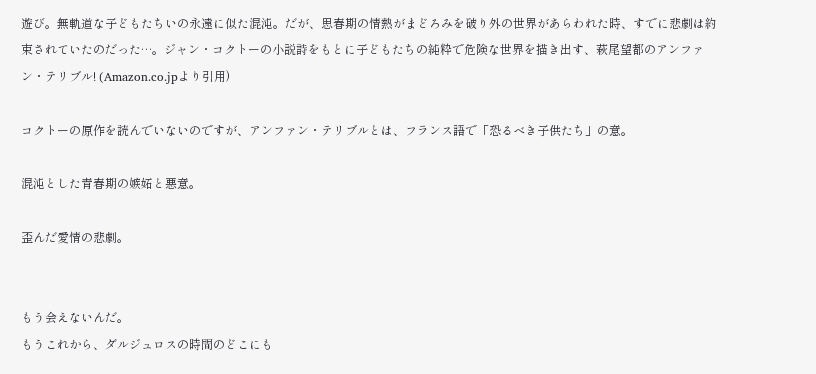遊び。無軌道な子どもたちいの永遠に似た混沌。だが、思春期の情熱がまどろみを破り外の世界があらわれた時、すでに悲劇は約束されていたのだった…。ジャン・コクトーの小説詩をもとに子どもたちの純粋で危険な世界を描き出す、萩尾望都のアンファン・テリブル! (Amazon.co.jpより引用)

コクトーの原作を読んでいないのですが、アンファン・テリブルとは、フランス語で「恐るべき子供たち」の意。

混沌とした青春期の嫉妬と悪意。

歪んだ愛情の悲劇。


もう会えないんだ。
もうこれから、ダルジュロスの時間のどこにも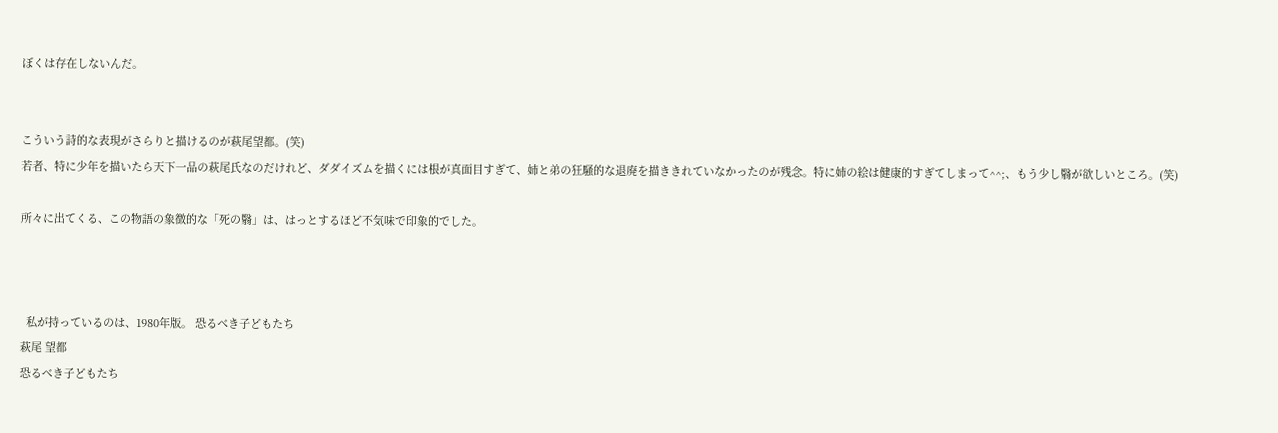ぼくは存在しないんだ。


こういう詩的な表現がさらりと描けるのが萩尾望都。(笑)
若者、特に少年を描いたら天下一品の萩尾氏なのだけれど、ダダイズムを描くには根が真面目すぎて、姉と弟の狂騒的な退廃を描ききれていなかったのが残念。特に姉の絵は健康的すぎてしまって^^;、もう少し翳が欲しいところ。(笑)

所々に出てくる、この物語の象徴的な「死の翳」は、はっとするほど不気味で印象的でした。



  私が持っているのは、1980年版。 恐るべき子どもたち
萩尾 望都
恐るべき子どもたち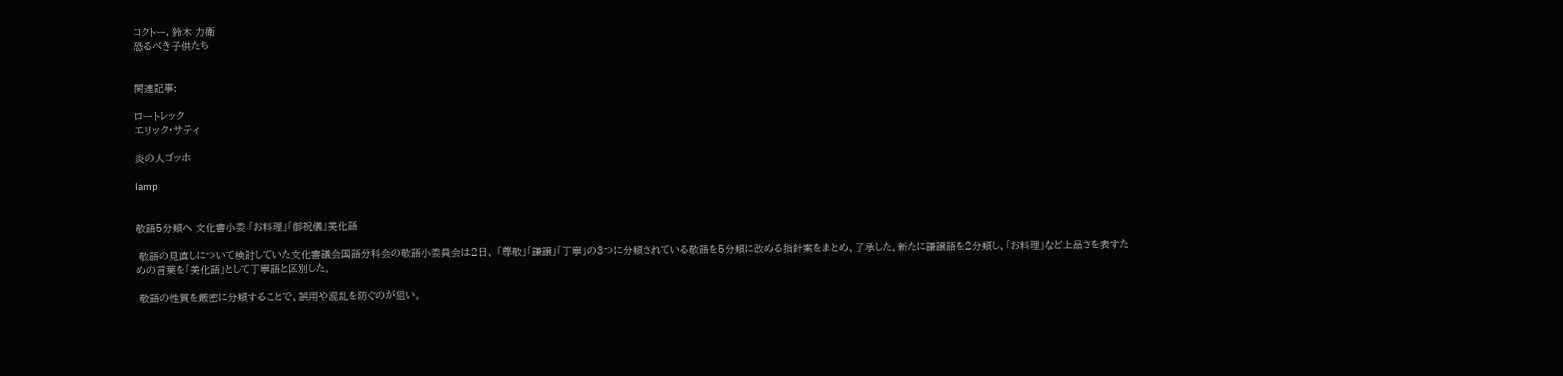コクトー, 鈴木 力衛
恐るべき子供たち


関連記事:

ロートレック
エリック・サティ

炎の人ゴッホ

lamp


敬語5分類へ 文化審小委 「お料理」「御祝儀」美化語

 敬語の見直しについて検討していた文化審議会国語分科会の敬語小委員会は2日、 「尊敬」「謙譲」「丁寧」の3つに分類されている敬語を5分類に改める指針案をまとめ、了承した。新たに謙譲語を2分類し、「お料理」など上品さを表すための言葉を「美化語」として丁寧語と区別した。

 敬語の性質を厳密に分類することで、誤用や混乱を防ぐのが狙い。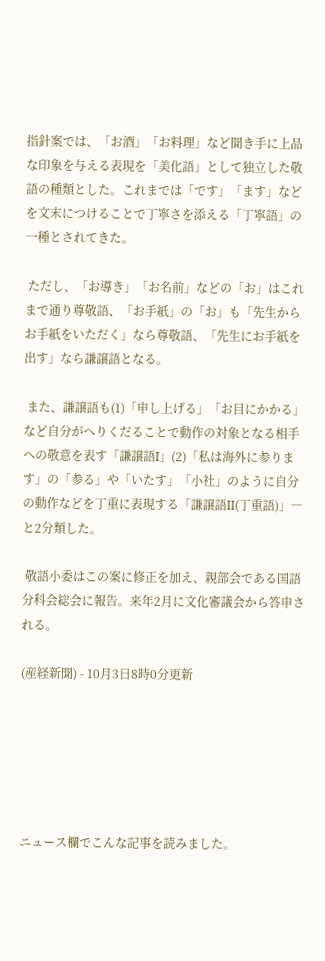指針案では、「お酒」「お料理」など聞き手に上品な印象を与える表現を「美化語」として独立した敬語の種類とした。これまでは「です」「ます」などを文末につけることで丁寧さを添える「丁寧語」の一種とされてきた。

 ただし、「お導き」「お名前」などの「お」はこれまで通り尊敬語、「お手紙」の「お」も「先生からお手紙をいただく」なら尊敬語、「先生にお手紙を出す」なら謙譲語となる。

 また、謙譲語も(1)「申し上げる」「お目にかかる」など自分がへりくだることで動作の対象となる相手への敬意を表す「謙譲語I」(2)「私は海外に参ります」の「参る」や「いたす」「小社」のように自分の動作などを丁重に表現する「謙譲語II(丁重語)」―と2分類した。

 敬語小委はこの案に修正を加え、親部会である国語分科会総会に報告。来年2月に文化審議会から答申される。

(産経新聞) - 10月3日8時0分更新






ニュース欄でこんな記事を読みました。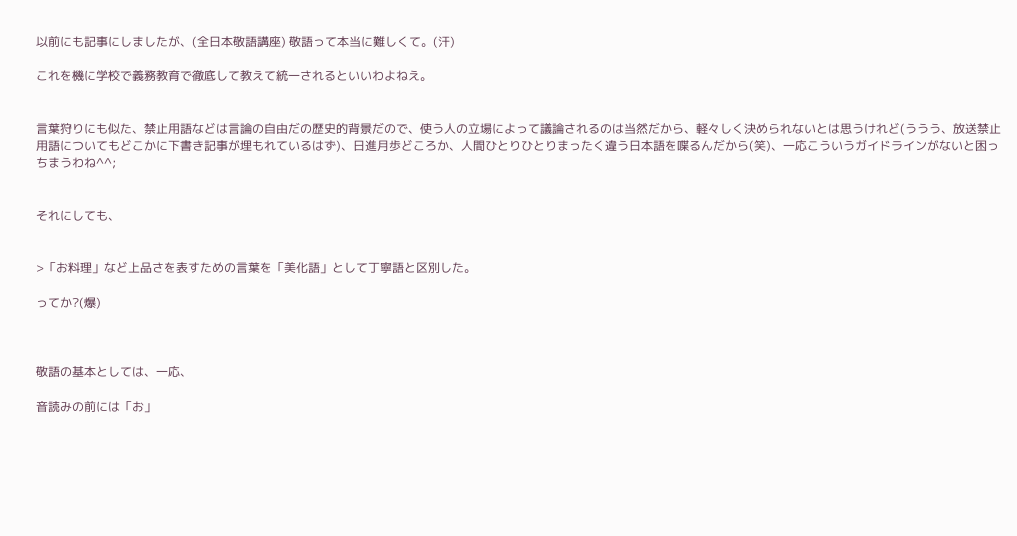以前にも記事にしましたが、(全日本敬語講座) 敬語って本当に難しくて。(汗)

これを機に学校で義務教育で徹底して教えて統一されるといいわよねえ。


言葉狩りにも似た、禁止用語などは言論の自由だの歴史的背景だので、使う人の立場によって議論されるのは当然だから、軽々しく決められないとは思うけれど(ううう、放送禁止用語についてもどこかに下書き記事が埋もれているはず)、日進月歩どころか、人間ひとりひとりまったく違う日本語を喋るんだから(笑)、一応こういうガイドラインがないと困っちまうわね^^;


それにしても、


>「お料理」など上品さを表すための言葉を「美化語」として丁寧語と区別した。

ってか?(爆)



敬語の基本としては、一応、

音読みの前には「お」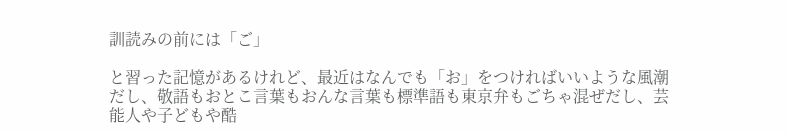訓読みの前には「ご」

と習った記憶があるけれど、最近はなんでも「お」をつければいいような風潮だし、敬語もおとこ言葉もおんな言葉も標準語も東京弁もごちゃ混ぜだし、芸能人や子どもや酷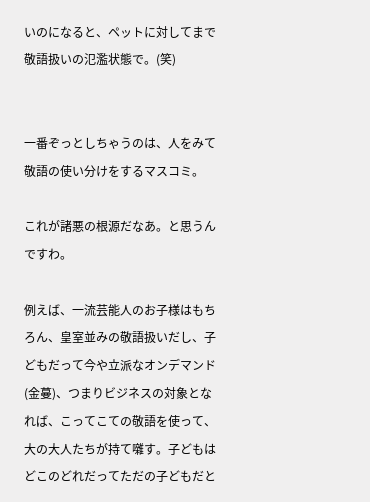いのになると、ペットに対してまで敬語扱いの氾濫状態で。(笑)


一番ぞっとしちゃうのは、人をみて敬語の使い分けをするマスコミ。

これが諸悪の根源だなあ。と思うんですわ。

例えば、一流芸能人のお子様はもちろん、皇室並みの敬語扱いだし、子どもだって今や立派なオンデマンド(金蔓)、つまりビジネスの対象となれば、こってこての敬語を使って、大の大人たちが持て囃す。子どもはどこのどれだってただの子どもだと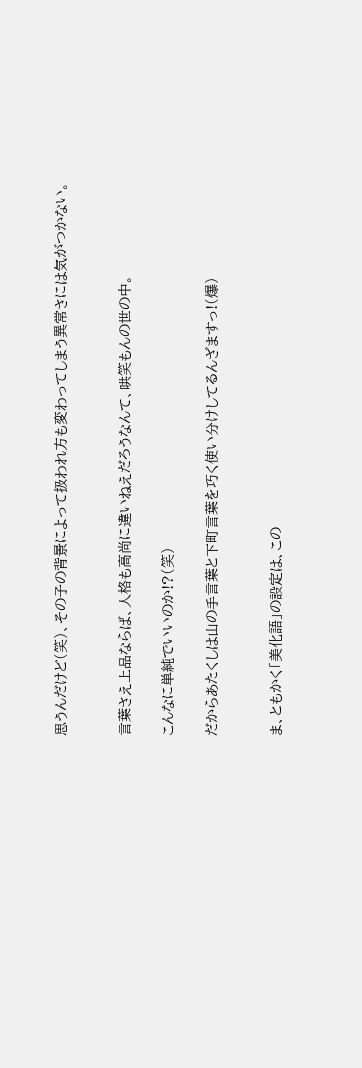思うんだけど(笑)、その子の背景によって扱われ方も変わってしまう異常さには気がつかない。


言葉さえ上品ならば、人格も高尚に違いねえだろうなんて、哄笑もんの世の中。

こんなに単純でいいのか!?(笑)

だからあたくしは山の手言葉と下町言葉を巧く使い分けしてるんざますっ!(爆)


ま、ともかく「美化語」の設定は、この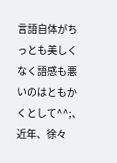言語自体がちっとも美しくなく語感も悪いのはともかくとして^^;、近年、徐々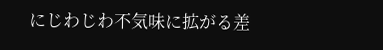にじわじわ不気味に拡がる差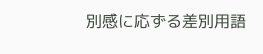別感に応ずる差別用語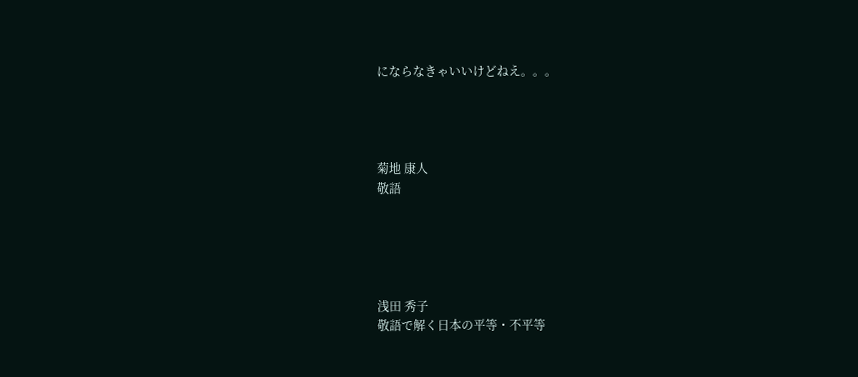にならなきゃいいけどねえ。。。




菊地 康人
敬語





浅田 秀子
敬語で解く日本の平等・不平等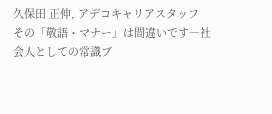久保田 正伸, アデコキャリアスタッフ
その「敬語・マナー」は間違いです―社会人としての常識ブ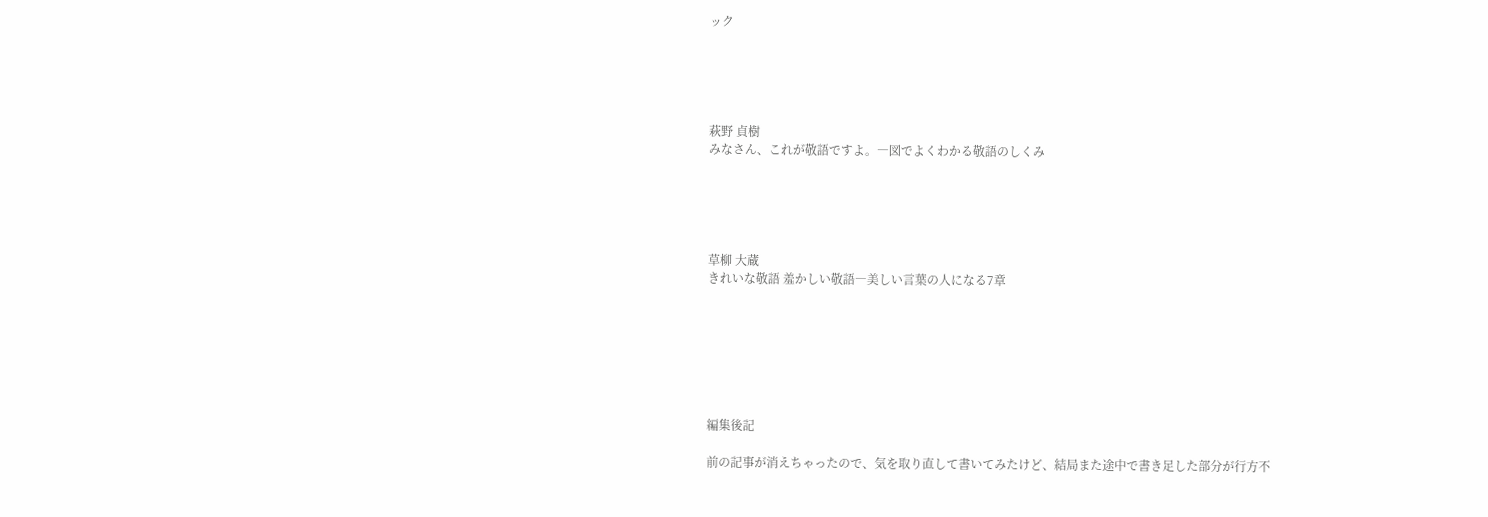ック





萩野 貞樹
みなさん、これが敬語ですよ。―図でよくわかる敬語のしくみ





草柳 大蔵
きれいな敬語 羞かしい敬語―美しい言葉の人になる7章







編集後記

前の記事が消えちゃったので、気を取り直して書いてみたけど、結局また途中で書き足した部分が行方不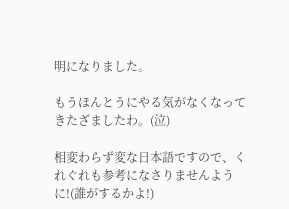明になりました。

もうほんとうにやる気がなくなってきたざましたわ。(泣)

相変わらず変な日本語ですので、くれぐれも参考になさりませんように!(誰がするかよ!)